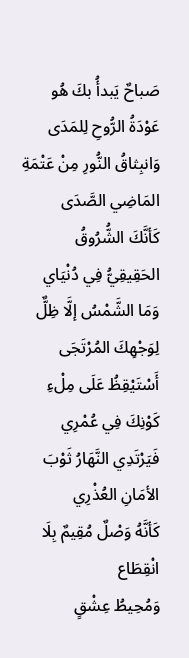صَباحٌ يَبدأُ بكَ هُو عَوْدَةُ الرُّوحِ لِلمَدَى
وَانبِثاقُ النُّورِ مِنْ عَتْمَةِ المَاضِي الصَّدَى
كَأنَّكَ الشُّرُوقُ الحَقِيقِيُّ فِي دُنْيَاي
وَمَا الشَّمْسُ إلَّا ظِلٌّ لِوَجْهِكَ المُرْتَجَى
أَسْتَيْقِظُ عَلَى مِلْءِ كَوْنِكَ فِي عُمْرِي
فَيَرْتَدِي النَّهَارُ ثَوْبَ الأمَانِ العُذْرِي
كَأنَّهُ وَصْلٌ مُقِيمٌ بِلَا انْقِطَاع
وَمُحِيطُ عِشْقٍ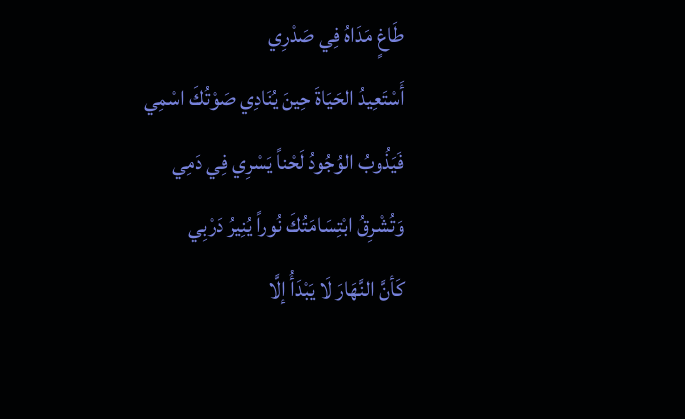طَاغٍ مَدَاهُ فِي صَدْرِي
أَسْتَعِيدُ الحَيَاةَ حِينَ يُنَادِي صَوْتُكَ اسْمِي
فَيَذُوبُ الوُجُودُ لَحْناً يَسْرِي فِي دَمِي
وَتُشْرِقُ ابْتِسَامَتُكَ نُوراً يُنِيرُ دَرْبِي
كَأنَّ النَّهَارَ لَا يَبْدَأُ إلَّا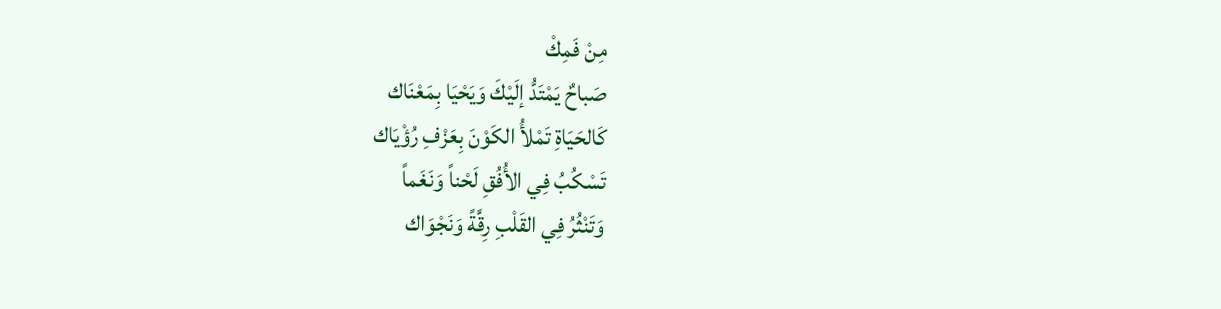مِنْ فَمِكْ
صَباحٌ يَمْتَدُّ إلَيْكَ وَيَحْيَا بِمَعْنَاك
كَالحَيَاةِ تَمْلأُ الكَوْنَ بِعَزْفِ رُؤْيَاك
تَسْكُبُ فِي الأُفُقِ لَحْناً وَنَغَماً
وَتَنْثُرُ فِي القَلْبِ رِقَّةً وَنَجْوَاك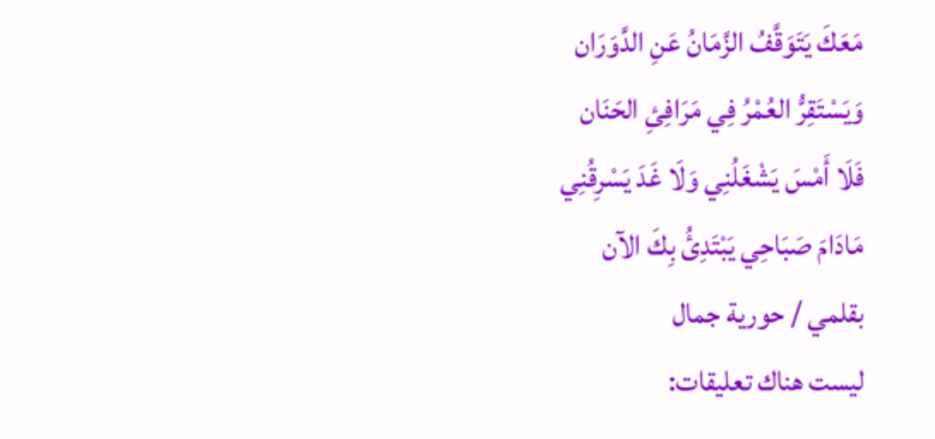مَعَكَ يَتَوَقَّفُ الزَّمَانُ عَنِ الدَّوَرَان
وَيَسْتَقِرُّ العُمْرُ فِي مَرَافِئِ الحَنَان
فَلَا أَمْسَ يَشْغَلُنِي وَلَا غَدَ يَسْرِقُنِي
مَادَامَ صَبَاحِي يَبْتَدِئُ بِكَ الآن
بقلمي / حورية جمال
ليست هناك تعليقات: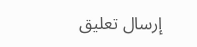إرسال تعليق